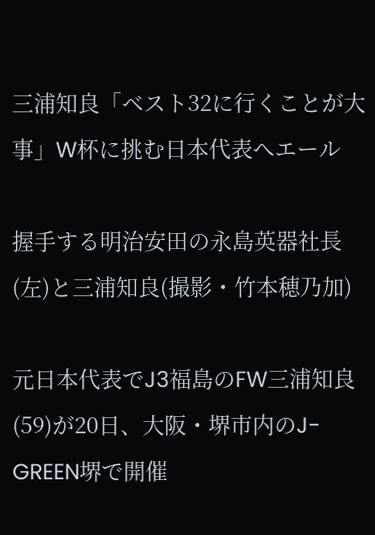三浦知良「ベスト32に行くことが大事」W杯に挑む日本代表へエール

握手する明治安田の永島英器社長(左)と三浦知良(撮影・竹本穂乃加)

元日本代表でJ3福島のFW三浦知良(59)が20日、大阪・堺市内のJ-GREEN堺で開催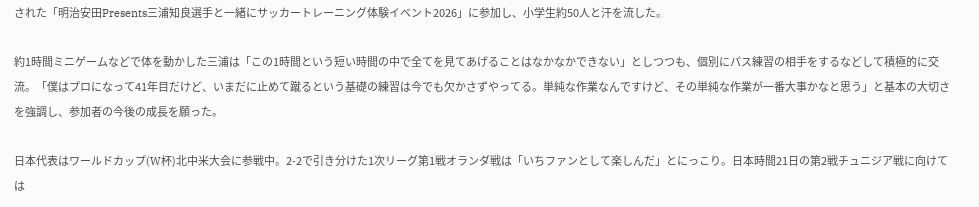された「明治安田Presents三浦知良選手と一緒にサッカートレーニング体験イベント2026」に参加し、小学生約50人と汗を流した。

約1時間ミニゲームなどで体を動かした三浦は「この1時間という短い時間の中で全てを見てあげることはなかなかできない」としつつも、個別にパス練習の相手をするなどして積極的に交流。「僕はプロになって41年目だけど、いまだに止めて蹴るという基礎の練習は今でも欠かさずやってる。単純な作業なんですけど、その単純な作業が一番大事かなと思う」と基本の大切さを強調し、参加者の今後の成長を願った。

日本代表はワールドカップ(W杯)北中米大会に参戦中。2-2で引き分けた1次リーグ第1戦オランダ戦は「いちファンとして楽しんだ」とにっこり。日本時間21日の第2戦チュニジア戦に向けては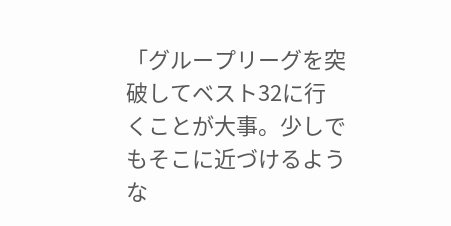「グループリーグを突破してベスト32に行くことが大事。少しでもそこに近づけるような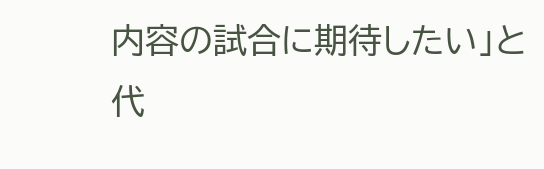内容の試合に期待したい」と代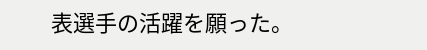表選手の活躍を願った。